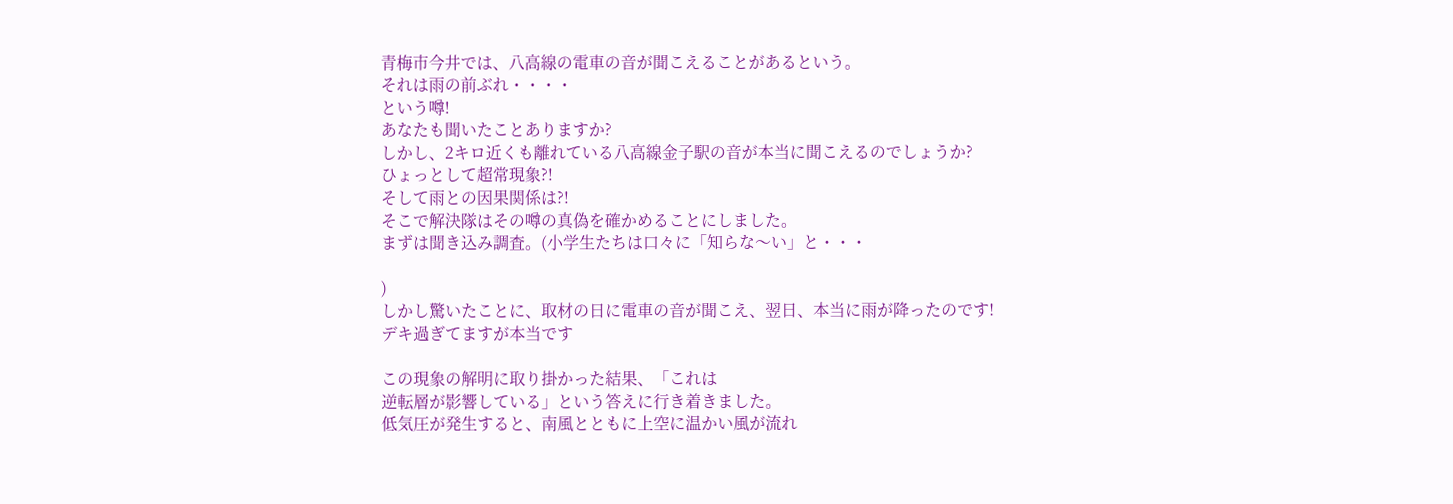青梅市今井では、八高線の電車の音が聞こえることがあるという。
それは雨の前ぶれ・・・・
という噂!
あなたも聞いたことありますか?
しかし、2キロ近くも離れている八高線金子駅の音が本当に聞こえるのでしょうか?
ひょっとして超常現象?!
そして雨との因果関係は?!
そこで解決隊はその噂の真偽を確かめることにしました。
まずは聞き込み調査。(小学生たちは口々に「知らな〜い」と・・・

)
しかし驚いたことに、取材の日に電車の音が聞こえ、翌日、本当に雨が降ったのです!
デキ過ぎてますが本当です

この現象の解明に取り掛かった結果、「これは
逆転層が影響している」という答えに行き着きました。
低気圧が発生すると、南風とともに上空に温かい風が流れ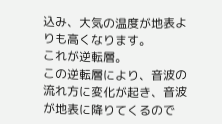込み、大気の温度が地表よりも高くなります。
これが逆転層。
この逆転層により、音波の流れ方に変化が起き、音波が地表に降りてくるので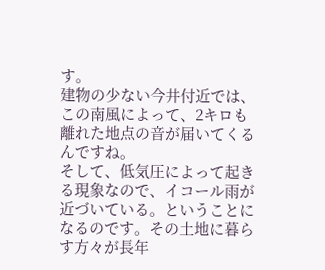す。
建物の少ない今井付近では、この南風によって、2キロも離れた地点の音が届いてくるんですね。
そして、低気圧によって起きる現象なので、イコール雨が近づいている。ということになるのです。その土地に暮らす方々が長年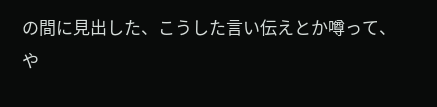の間に見出した、こうした言い伝えとか噂って、や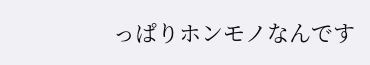っぱりホンモノなんです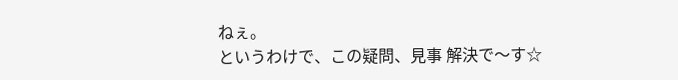ねぇ。
というわけで、この疑問、見事 解決で〜す☆